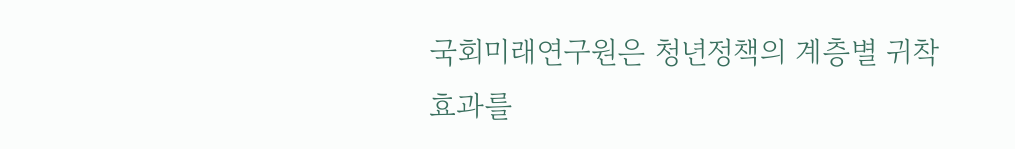국회미래연구원은 청년정책의 계층별 귀착 효과를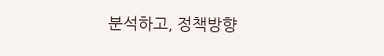분석하고, 정책방향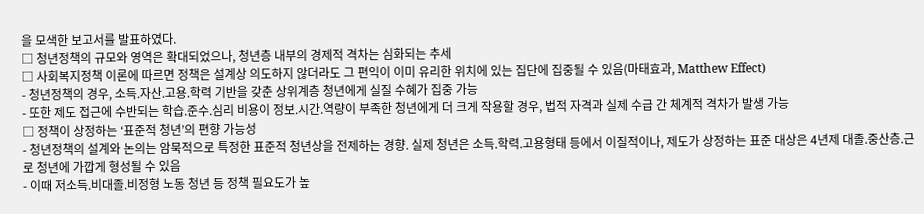을 모색한 보고서를 발표하였다.
□ 청년정책의 규모와 영역은 확대되었으나, 청년층 내부의 경제적 격차는 심화되는 추세
□ 사회복지정책 이론에 따르면 정책은 설계상 의도하지 않더라도 그 편익이 이미 유리한 위치에 있는 집단에 집중될 수 있음(마태효과, Matthew Effect)
- 청년정책의 경우, 소득.자산.고용.학력 기반을 갖춘 상위계층 청년에게 실질 수혜가 집중 가능
- 또한 제도 접근에 수반되는 학습.준수.심리 비용이 정보.시간.역량이 부족한 청년에게 더 크게 작용할 경우, 법적 자격과 실제 수급 간 체계적 격차가 발생 가능
□ 정책이 상정하는 ‘표준적 청년’의 편향 가능성
- 청년정책의 설계와 논의는 암묵적으로 특정한 표준적 청년상을 전제하는 경향. 실제 청년은 소득.학력.고용형태 등에서 이질적이나, 제도가 상정하는 표준 대상은 4년제 대졸.중산층.근로 청년에 가깝게 형성될 수 있음
- 이때 저소득.비대졸.비정형 노동 청년 등 정책 필요도가 높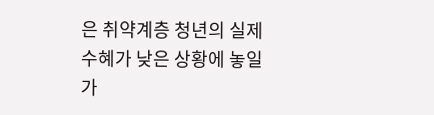은 취약계층 청년의 실제 수혜가 낮은 상황에 놓일 가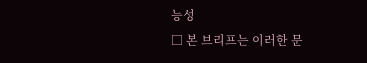능성
□ 본 브리프는 이러한 문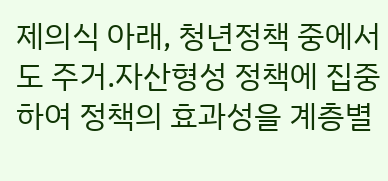제의식 아래, 청년정책 중에서도 주거.자산형성 정책에 집중하여 정책의 효과성을 계층별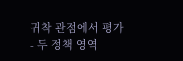귀착 관점에서 평가
- 두 정책 영역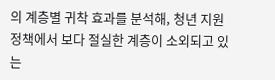의 계층별 귀착 효과를 분석해, 청년 지원 정책에서 보다 절실한 계층이 소외되고 있는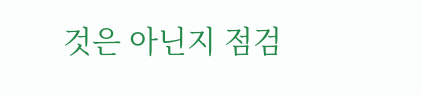것은 아닌지 점검